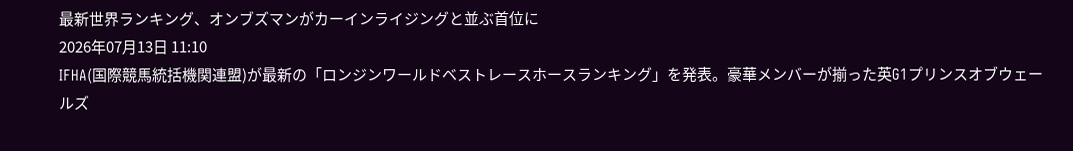最新世界ランキング、オンブズマンがカーインライジングと並ぶ首位に
2026年07月13日 11:10
IFHA(国際競馬統括機関連盟)が最新の「ロンジンワールドベストレースホースランキング」を発表。豪華メンバーが揃った英G1プリンスオブウェールズ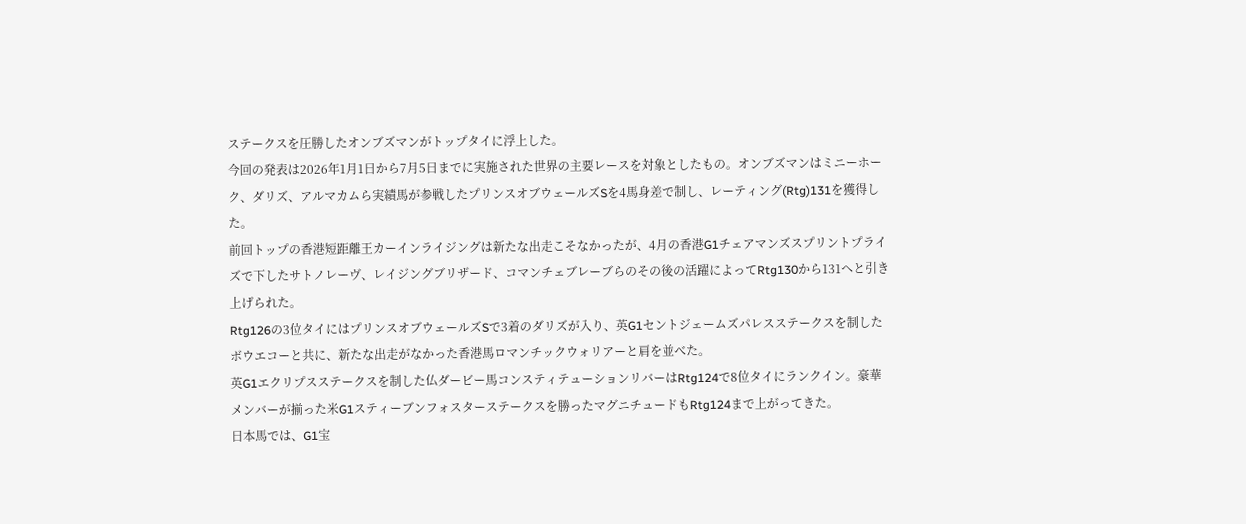ステークスを圧勝したオンブズマンがトップタイに浮上した。
今回の発表は2026年1月1日から7月5日までに実施された世界の主要レースを対象としたもの。オンブズマンはミニーホーク、ダリズ、アルマカムら実績馬が参戦したプリンスオブウェールズSを4馬身差で制し、レーティング(Rtg)131を獲得した。
前回トップの香港短距離王カーインライジングは新たな出走こそなかったが、4月の香港G1チェアマンズスプリントプライズで下したサトノレーヴ、レイジングブリザード、コマンチェブレーブらのその後の活躍によってRtg130から131へと引き上げられた。
Rtg126の3位タイにはプリンスオブウェールズSで3着のダリズが入り、英G1セントジェームズパレスステークスを制したボウエコーと共に、新たな出走がなかった香港馬ロマンチックウォリアーと肩を並べた。
英G1エクリプスステークスを制した仏ダービー馬コンスティテューションリバーはRtg124で8位タイにランクイン。豪華メンバーが揃った米G1スティーブンフォスターステークスを勝ったマグニチュードもRtg124まで上がってきた。
日本馬では、G1宝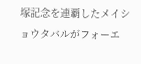塚記念を連覇したメイショウタバルがフォーエ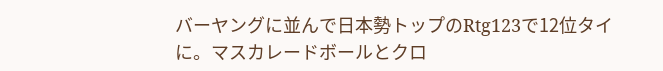バーヤングに並んで日本勢トップのRtg123で12位タイに。マスカレードボールとクロ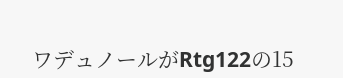ワデュノールがRtg122の15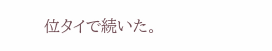位タイで続いた。